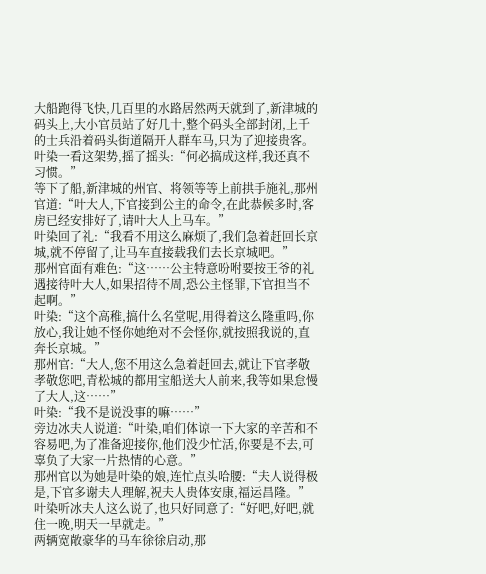大船跑得飞快,几百里的水路居然两天就到了,新津城的码头上,大小官员站了好几十,整个码头全部封闭,上千的士兵沿着码头街道隔开人群车马,只为了迎接贵客。
叶染一看这架势,摇了摇头:“何必搞成这样,我还真不习惯。”
等下了船,新津城的州官、将领等等上前拱手施礼,那州官道:“叶大人,下官接到公主的命令,在此恭候多时,客房已经安排好了,请叶大人上马车。”
叶染回了礼:“我看不用这么麻烦了,我们急着赶回长京城,就不停留了,让马车直接载我们去长京城吧。”
那州官面有难色:“这……公主特意吩咐要按王爷的礼遇接待叶大人,如果招待不周,恐公主怪罪,下官担当不起啊。”
叶染:“这个高稚,搞什么名堂呢,用得着这么隆重吗,你放心,我让她不怪你她绝对不会怪你,就按照我说的,直奔长京城。”
那州官:“大人,您不用这么急着赶回去,就让下官孝敬孝敬您吧,青松城的都用宝船送大人前来,我等如果怠慢了大人,这……”
叶染:“我不是说没事的嘛……”
旁边冰夫人说道:“叶染,咱们体谅一下大家的辛苦和不容易吧,为了准备迎接你,他们没少忙活,你要是不去,可辜负了大家一片热情的心意。”
那州官以为她是叶染的娘,连忙点头哈腰:“夫人说得极是,下官多谢夫人理解,祝夫人贵体安康,福运昌隆。”
叶染听冰夫人这么说了,也只好同意了:“好吧,好吧,就住一晚,明天一早就走。”
两辆宽敞豪华的马车徐徐启动,那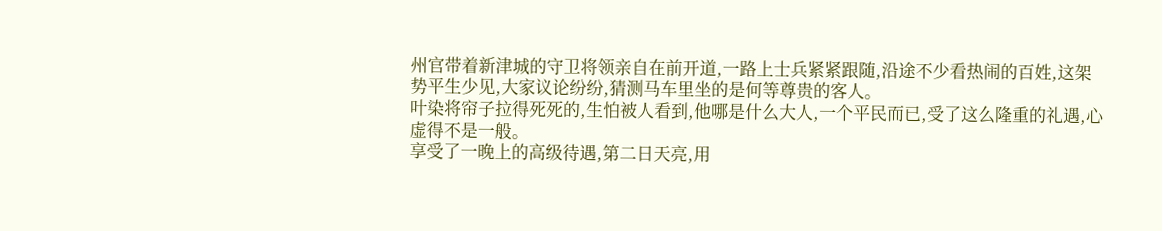州官带着新津城的守卫将领亲自在前开道,一路上士兵紧紧跟随,沿途不少看热闹的百姓,这架势平生少见,大家议论纷纷,猜测马车里坐的是何等尊贵的客人。
叶染将帘子拉得死死的,生怕被人看到,他哪是什么大人,一个平民而已,受了这么隆重的礼遇,心虚得不是一般。
享受了一晚上的高级待遇,第二日天亮,用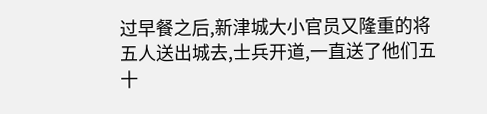过早餐之后,新津城大小官员又隆重的将五人送出城去,士兵开道,一直送了他们五十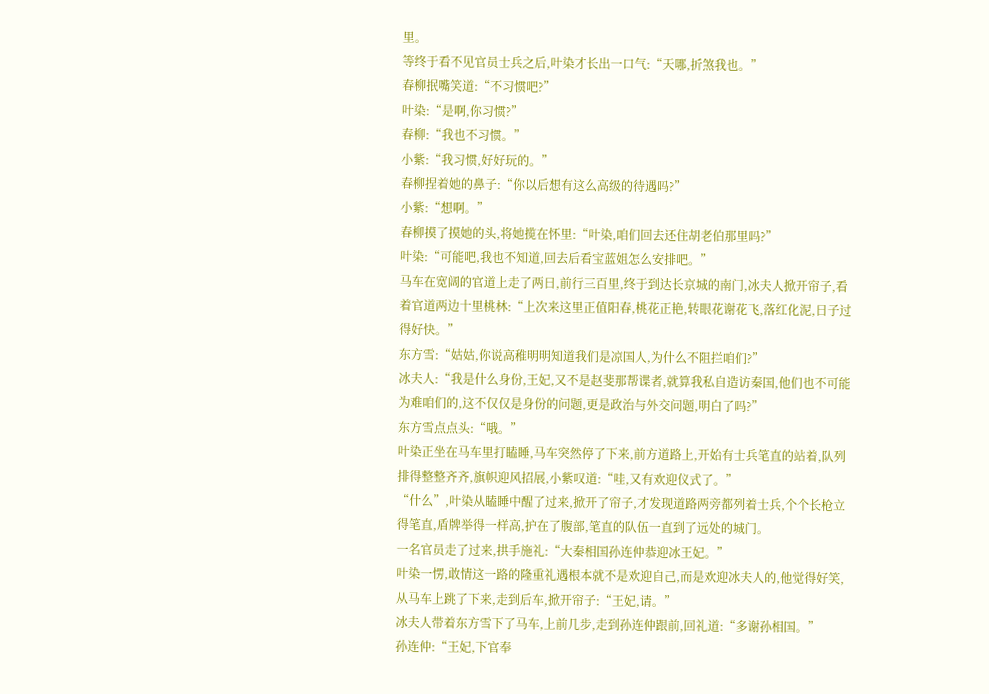里。
等终于看不见官员士兵之后,叶染才长出一口气:“天哪,折煞我也。”
春柳抿嘴笑道:“不习惯吧?”
叶染:“是啊,你习惯?”
春柳:“我也不习惯。”
小紫:“我习惯,好好玩的。”
春柳捏着她的鼻子:“你以后想有这么高级的待遇吗?”
小紫:“想啊。”
春柳摸了摸她的头,将她揽在怀里:“叶染,咱们回去还住胡老伯那里吗?”
叶染:“可能吧,我也不知道,回去后看宝蓝姐怎么安排吧。”
马车在宽阔的官道上走了两日,前行三百里,终于到达长京城的南门,冰夫人掀开帘子,看着官道两边十里桃林:“上次来这里正值阳春,桃花正艳,转眼花谢花飞,落红化泥,日子过得好快。”
东方雪:“姑姑,你说高稚明明知道我们是凉国人,为什么不阻拦咱们?”
冰夫人:“我是什么身份,王妃,又不是赵斐那帮谍者,就算我私自造访秦国,他们也不可能为难咱们的,这不仅仅是身份的问题,更是政治与外交问题,明白了吗?”
东方雪点点头:“哦。”
叶染正坐在马车里打瞌睡,马车突然停了下来,前方道路上,开始有士兵笔直的站着,队列排得整整齐齐,旗帜迎风招展,小紫叹道:“哇,又有欢迎仪式了。”
“什么”,叶染从瞌睡中醒了过来,掀开了帘子,才发现道路两旁都列着士兵,个个长枪立得笔直,盾牌举得一样高,护在了腹部,笔直的队伍一直到了远处的城门。
一名官员走了过来,拱手施礼:“大秦相国孙连仲恭迎冰王妃。”
叶染一愣,敢情这一路的隆重礼遇根本就不是欢迎自己,而是欢迎冰夫人的,他觉得好笑,从马车上跳了下来,走到后车,掀开帘子:“王妃,请。”
冰夫人带着东方雪下了马车,上前几步,走到孙连仲跟前,回礼道:“多谢孙相国。”
孙连仲:“王妃,下官奉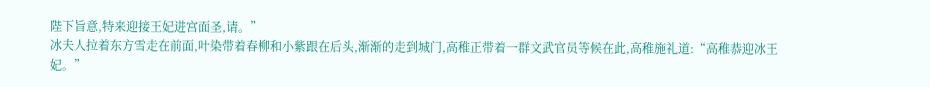陛下旨意,特来迎接王妃进宫面圣,请。”
冰夫人拉着东方雪走在前面,叶染带着春柳和小紫跟在后头,渐渐的走到城门,高稚正带着一群文武官员等候在此,高稚施礼道:“高稚恭迎冰王妃。”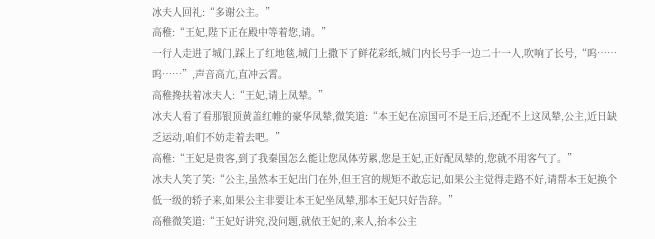冰夫人回礼:“多谢公主。”
高稚:“王妃,陛下正在殿中等着您,请。”
一行人走进了城门,踩上了红地毯,城门上撒下了鲜花彩纸,城门内长号手一边二十一人,吹响了长号,“呜……呜……”,声音高亢,直冲云霄。
高稚搀扶着冰夫人:“王妃,请上凤辇。”
冰夫人看了看那银顶黄盖红帷的豪华凤辇,微笑道:“本王妃在凉国可不是王后,还配不上这凤辇,公主,近日缺乏运动,咱们不妨走着去吧。”
高稚:“王妃是贵客,到了我秦国怎么能让您凤体劳累,您是王妃,正好配凤辇的,您就不用客气了。”
冰夫人笑了笑:“公主,虽然本王妃出门在外,但王宫的规矩不敢忘记,如果公主觉得走路不好,请帮本王妃换个低一级的轿子来,如果公主非要让本王妃坐凤辇,那本王妃只好告辞。”
高稚微笑道:“王妃好讲究,没问题,就依王妃的,来人,抬本公主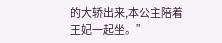的大轿出来,本公主陪着王妃一起坐。”